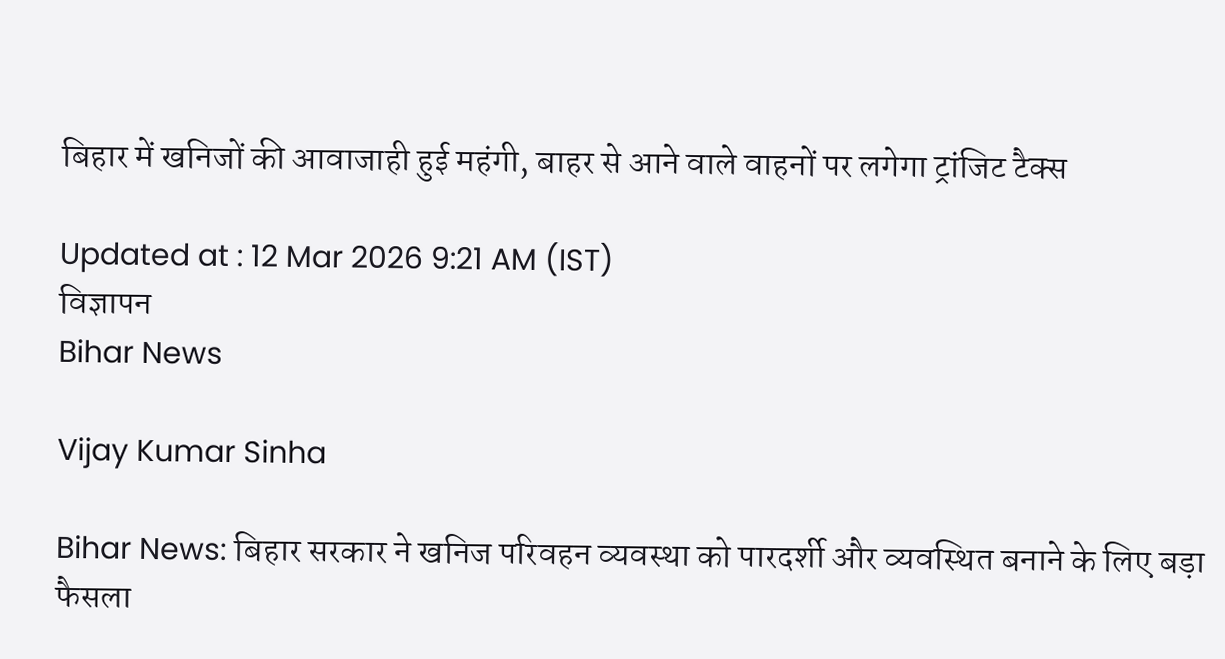बिहार में खनिजों की आवाजाही हुई महंगी, बाहर से आने वाले वाहनों पर लगेगा ट्रांजिट टैक्स

Updated at : 12 Mar 2026 9:21 AM (IST)
विज्ञापन
Bihar News

Vijay Kumar Sinha

Bihar News: बिहार सरकार ने खनिज परिवहन व्यवस्था को पारदर्शी और व्यवस्थित बनाने के लिए बड़ा फैसला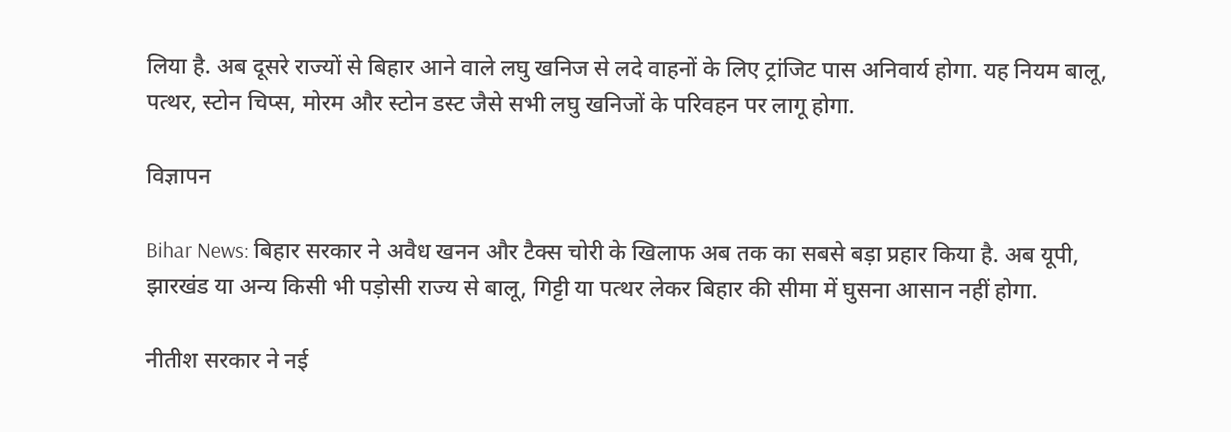लिया है. अब दूसरे राज्यों से बिहार आने वाले लघु खनिज से लदे वाहनों के लिए ट्रांजिट पास अनिवार्य होगा. यह नियम बालू, पत्थर, स्टोन चिप्स, मोरम और स्टोन डस्ट जैसे सभी लघु खनिजों के परिवहन पर लागू होगा.

विज्ञापन

Bihar News: बिहार सरकार ने अवैध खनन और टैक्स चोरी के खिलाफ अब तक का सबसे बड़ा प्रहार किया है. अब यूपी, झारखंड या अन्य किसी भी पड़ोसी राज्य से बालू, गिट्टी या पत्थर लेकर बिहार की सीमा में घुसना आसान नहीं होगा.

नीतीश सरकार ने नई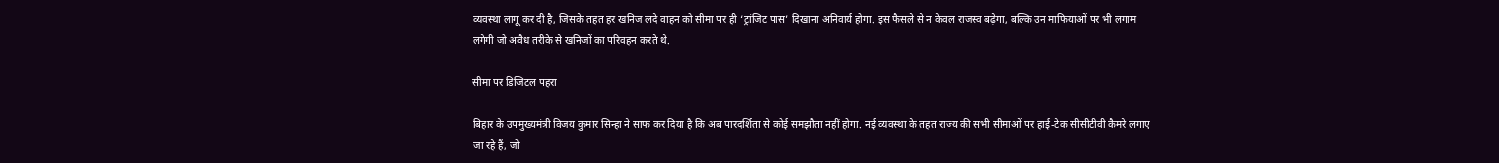व्यवस्था लागू कर दी है, जिसके तहत हर खनिज लदे वाहन को सीमा पर ही ‘ट्रांजिट पास’ दिखाना अनिवार्य होगा. इस फैसले से न केवल राजस्व बढ़ेगा, बल्कि उन माफियाओं पर भी लगाम लगेगी जो अवैध तरीके से खनिजों का परिवहन करते थे.

सीमा पर डिजिटल पहरा

बिहार के उपमुख्यमंत्री विजय कुमार सिन्हा ने साफ कर दिया है कि अब पारदर्शिता से कोई समझौता नहीं होगा. नई व्यवस्था के तहत राज्य की सभी सीमाओं पर हाई-टेक सीसीटीवी कैमरे लगाए जा रहे हैं, जो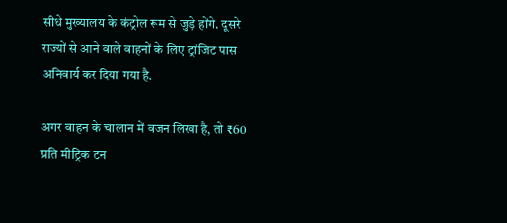सीधे मुख्यालय के कंट्रोल रूम से जुड़े होंगे. दूसरे राज्यों से आने वाले वाहनों के लिए ट्रांजिट पास अनिवार्य कर दिया गया है.

अगर वाहन के चालान में वजन लिखा है, तो ₹60 प्रति मीट्रिक टन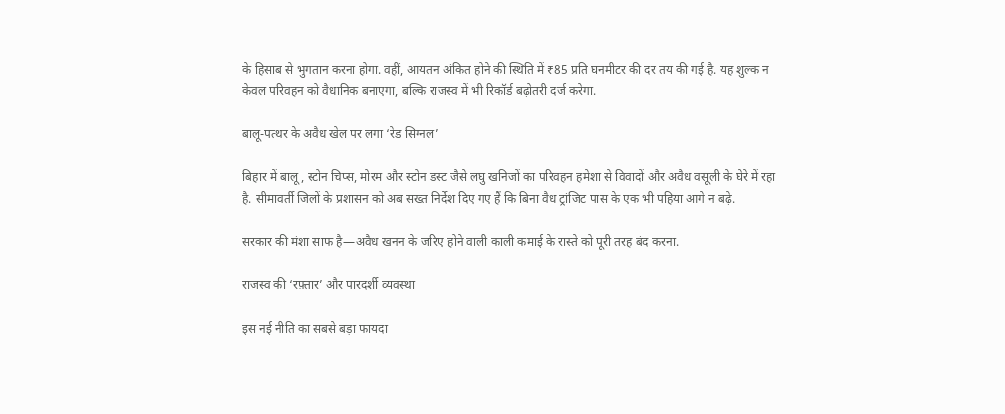के हिसाब से भुगतान करना होगा. वहीं, आयतन अंकित होने की स्थिति में ₹85 प्रति घनमीटर की दर तय की गई है. यह शुल्क न केवल परिवहन को वैधानिक बनाएगा, बल्कि राजस्व में भी रिकॉर्ड बढ़ोतरी दर्ज करेगा.

बालू-पत्थर के अवैध खेल पर लगा ‘रेड सिग्नल’

बिहार में बालू, स्टोन चिप्स, मोरम और स्टोन डस्ट जैसे लघु खनिजों का परिवहन हमेशा से विवादों और अवैध वसूली के घेरे में रहा है. सीमावर्ती जिलों के प्रशासन को अब सख्त निर्देश दिए गए हैं कि बिना वैध ट्रांजिट पास के एक भी पहिया आगे न बढ़े.

सरकार की मंशा साफ है—अवैध खनन के जरिए होने वाली काली कमाई के रास्ते को पूरी तरह बंद करना.

राजस्व की ‘रफ़्तार’ और पारदर्शी व्यवस्था

इस नई नीति का सबसे बड़ा फायदा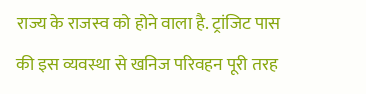राज्य के राजस्व को होने वाला है. ट्रांजिट पास की इस व्यवस्था से खनिज परिवहन पूरी तरह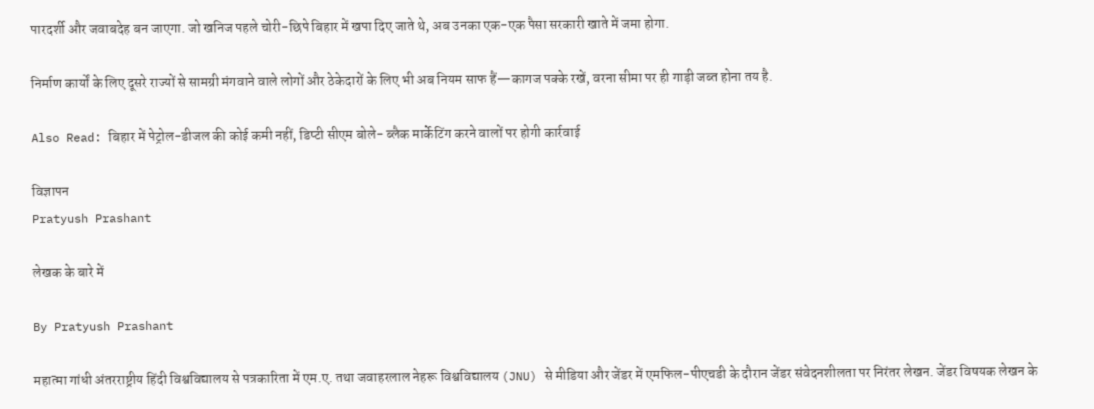पारदर्शी और जवाबदेह बन जाएगा. जो खनिज पहले चोरी-छिपे बिहार में खपा दिए जाते थे, अब उनका एक-एक पैसा सरकारी खाते में जमा होगा.

निर्माण कार्यों के लिए दूसरे राज्यों से सामग्री मंगवाने वाले लोगों और ठेकेदारों के लिए भी अब नियम साफ हैं—कागज पक्के रखें, वरना सीमा पर ही गाड़ी जब्त होना तय है.

Also Read: बिहार में पेट्रोल-डीजल की कोई कमी नहीं, डिप्टी सीएम बोले- ब्लैक मार्केटिंग करने वालों पर होगी कार्रवाई

विज्ञापन
Pratyush Prashant

लेखक के बारे में

By Pratyush Prashant

महात्मा गांधी अंतरराष्ट्रीय हिंदी विश्वविद्यालय से पत्रकारिता में एम.ए. तथा जवाहरलाल नेहरू विश्वविद्यालय (JNU) से मीडिया और जेंडर में एमफिल-पीएचडी के दौरान जेंडर संवेदनशीलता पर निरंतर लेखन. जेंडर विषयक लेखन के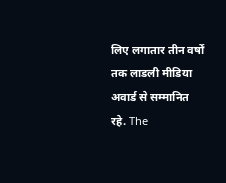लिए लगातार तीन वर्षों तक लाडली मीडिया अवार्ड से सम्मानित रहे. The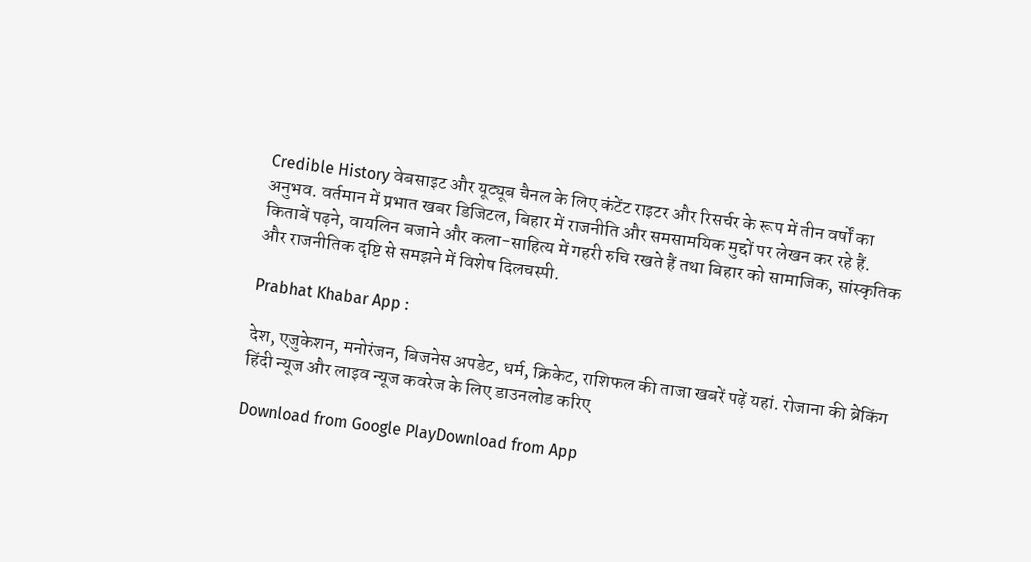Credible History वेबसाइट और यूट्यूब चैनल के लिए कंटेंट राइटर और रिसर्चर के रूप में तीन वर्षों का अनुभव. वर्तमान में प्रभात खबर डिजिटल, बिहार में राजनीति और समसामयिक मुद्दों पर लेखन कर रहे हैं. किताबें पढ़ने, वायलिन बजाने और कला-साहित्य में गहरी रुचि रखते हैं तथा बिहार को सामाजिक, सांस्कृतिक और राजनीतिक दृष्टि से समझने में विशेष दिलचस्पी.

Prabhat Khabar App :

देश, एजुकेशन, मनोरंजन, बिजनेस अपडेट, धर्म, क्रिकेट, राशिफल की ताजा खबरें पढ़ें यहां. रोजाना की ब्रेकिंग हिंदी न्यूज और लाइव न्यूज कवरेज के लिए डाउनलोड करिए

Download from Google PlayDownload from App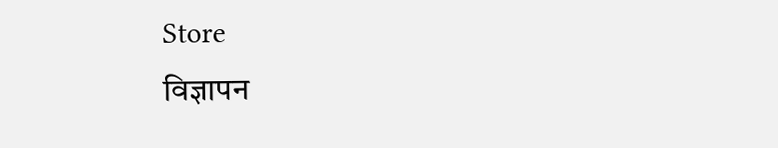Store
विज्ञापन